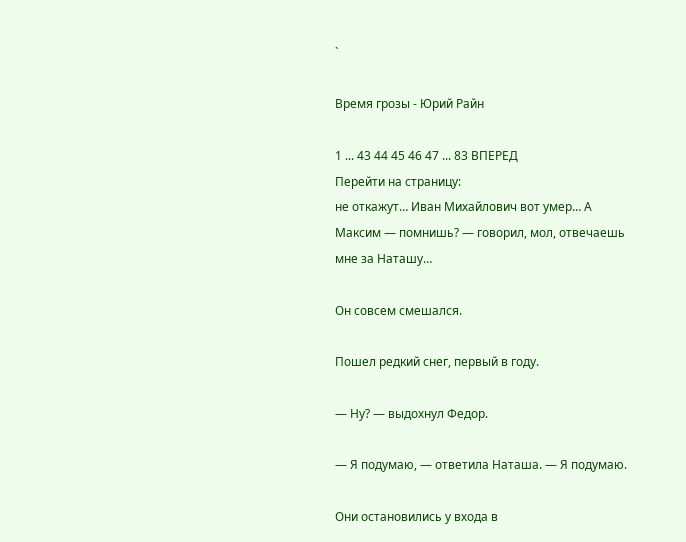`

Время грозы - Юрий Райн

1 ... 43 44 45 46 47 ... 83 ВПЕРЕД
Перейти на страницу:
не откажут… Иван Михайлович вот умер… А Максим — помнишь? — говорил, мол, отвечаешь мне за Наташу…

Он совсем смешался.

Пошел редкий снег, первый в году.

— Ну? — выдохнул Федор.

— Я подумаю, — ответила Наташа. — Я подумаю.

Они остановились у входа в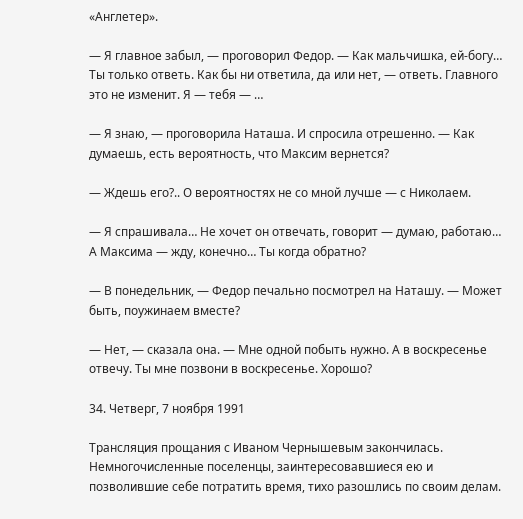«Англетер».

— Я главное забыл, — проговорил Федор. — Как мальчишка, ей-богу… Ты только ответь. Как бы ни ответила, да или нет, — ответь. Главного это не изменит. Я — тебя — …

— Я знаю, — проговорила Наташа. И спросила отрешенно. — Как думаешь, есть вероятность, что Максим вернется?

— Ждешь его?.. О вероятностях не со мной лучше — с Николаем.

— Я спрашивала… Не хочет он отвечать, говорит — думаю, работаю… А Максима — жду, конечно… Ты когда обратно?

— В понедельник, — Федор печально посмотрел на Наташу. — Может быть, поужинаем вместе?

— Нет, — сказала она. — Мне одной побыть нужно. А в воскресенье отвечу. Ты мне позвони в воскресенье. Хорошо?

34. Четверг, 7 ноября 1991

Трансляция прощания с Иваном Чернышевым закончилась. Немногочисленные поселенцы, заинтересовавшиеся ею и позволившие себе потратить время, тихо разошлись по своим делам.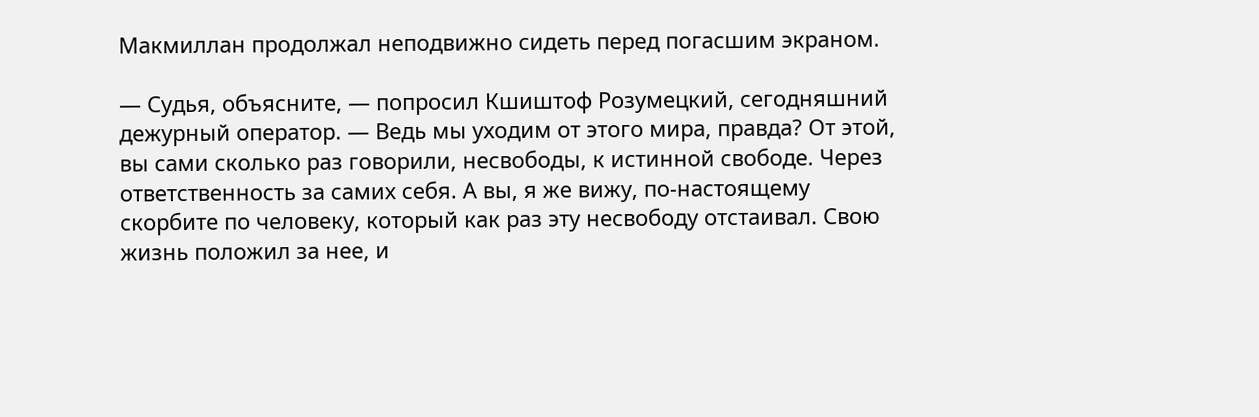Макмиллан продолжал неподвижно сидеть перед погасшим экраном.

— Судья, объясните, — попросил Кшиштоф Розумецкий, сегодняшний дежурный оператор. — Ведь мы уходим от этого мира, правда? От этой, вы сами сколько раз говорили, несвободы, к истинной свободе. Через ответственность за самих себя. А вы, я же вижу, по-настоящему скорбите по человеку, который как раз эту несвободу отстаивал. Свою жизнь положил за нее, и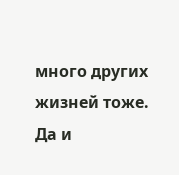много других жизней тоже. Да и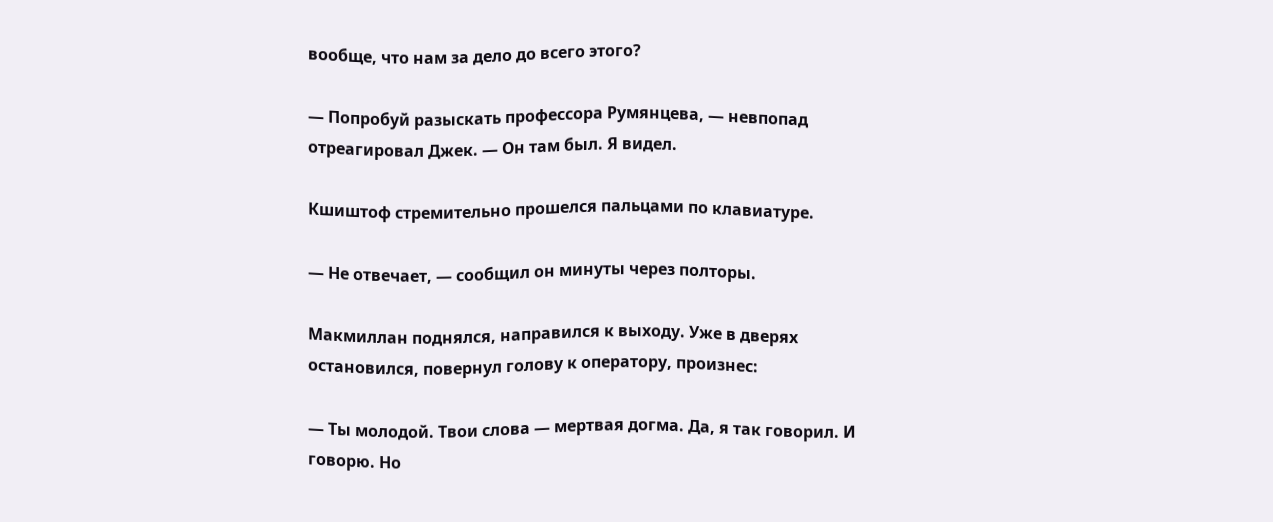вообще, что нам за дело до всего этого?

— Попробуй разыскать профессора Румянцева, — невпопад отреагировал Джек. — Он там был. Я видел.

Кшиштоф стремительно прошелся пальцами по клавиатуре.

— Не отвечает, — сообщил он минуты через полторы.

Макмиллан поднялся, направился к выходу. Уже в дверях остановился, повернул голову к оператору, произнес:

— Ты молодой. Твои слова — мертвая догма. Да, я так говорил. И говорю. Но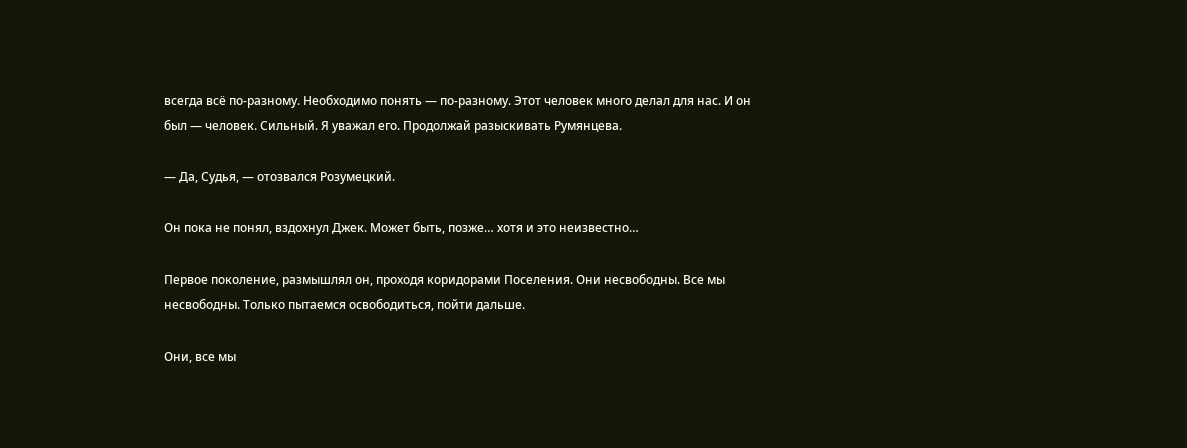всегда всё по-разному. Необходимо понять — по-разному. Этот человек много делал для нас. И он был — человек. Сильный. Я уважал его. Продолжай разыскивать Румянцева.

— Да, Судья, — отозвался Розумецкий.

Он пока не понял, вздохнул Джек. Может быть, позже… хотя и это неизвестно…

Первое поколение, размышлял он, проходя коридорами Поселения. Они несвободны. Все мы несвободны. Только пытаемся освободиться, пойти дальше.

Они, все мы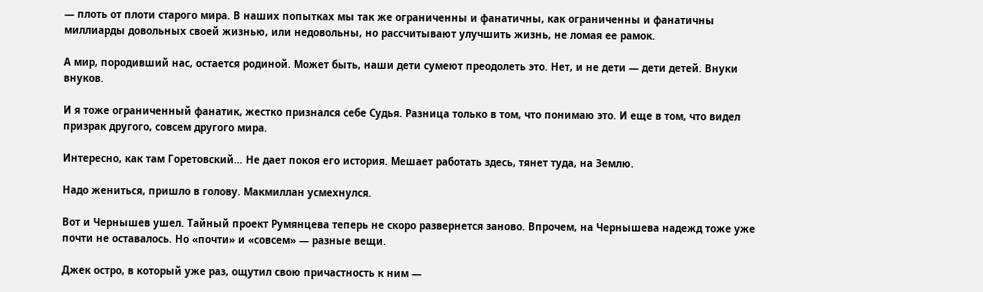— плоть от плоти старого мира. В наших попытках мы так же ограниченны и фанатичны, как ограниченны и фанатичны миллиарды довольных своей жизнью, или недовольны, но рассчитывают улучшить жизнь, не ломая ее рамок.

А мир, породивший нас, остается родиной. Может быть, наши дети сумеют преодолеть это. Нет, и не дети — дети детей. Внуки внуков.

И я тоже ограниченный фанатик, жестко признался себе Судья. Разница только в том, что понимаю это. И еще в том, что видел призрак другого, совсем другого мира.

Интересно, как там Горетовский… Не дает покоя его история. Мешает работать здесь, тянет туда, на Землю.

Надо жениться, пришло в голову. Макмиллан усмехнулся.

Вот и Чернышев ушел. Тайный проект Румянцева теперь не скоро развернется заново. Впрочем, на Чернышева надежд тоже уже почти не оставалось. Но «почти» и «совсем» — разные вещи.

Джек остро, в который уже раз, ощутил свою причастность к ним —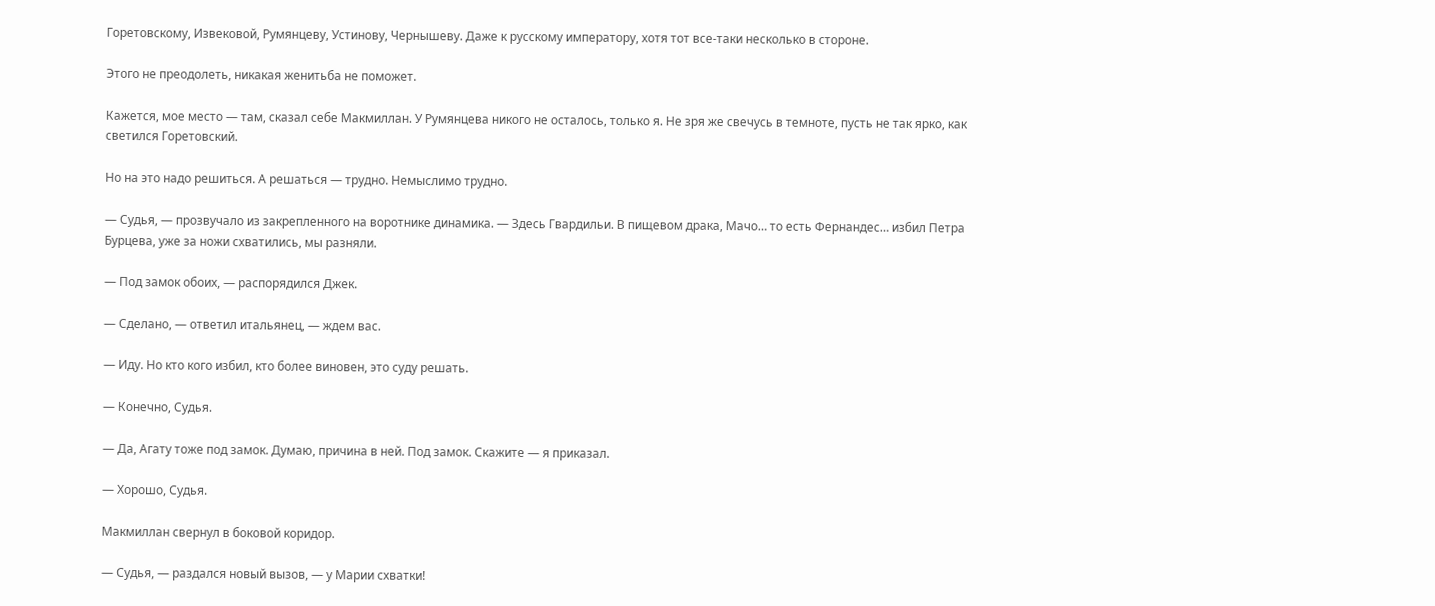Горетовскому, Извековой, Румянцеву, Устинову, Чернышеву. Даже к русскому императору, хотя тот все-таки несколько в стороне.

Этого не преодолеть, никакая женитьба не поможет.

Кажется, мое место — там, сказал себе Макмиллан. У Румянцева никого не осталось, только я. Не зря же свечусь в темноте, пусть не так ярко, как светился Горетовский.

Но на это надо решиться. А решаться — трудно. Немыслимо трудно.

— Судья, — прозвучало из закрепленного на воротнике динамика. — Здесь Гвардильи. В пищевом драка, Мачо… то есть Фернандес… избил Петра Бурцева, уже за ножи схватились, мы разняли.

— Под замок обоих, — распорядился Джек.

— Сделано, — ответил итальянец, — ждем вас.

— Иду. Но кто кого избил, кто более виновен, это суду решать.

— Конечно, Судья.

— Да, Агату тоже под замок. Думаю, причина в ней. Под замок. Скажите — я приказал.

— Хорошо, Судья.

Макмиллан свернул в боковой коридор.

— Судья, — раздался новый вызов, — у Марии схватки!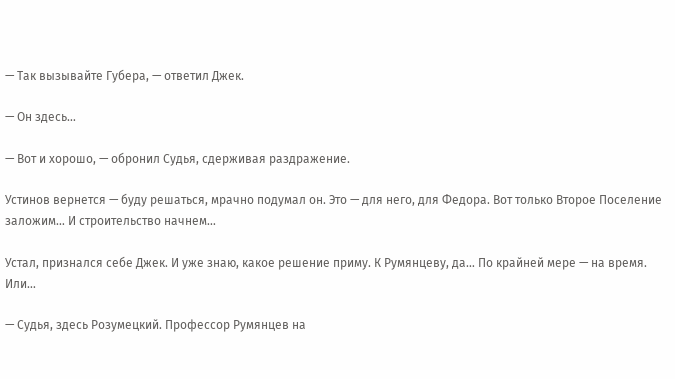— Так вызывайте Губера, — ответил Джек.

— Он здесь…

— Вот и хорошо, — обронил Судья, сдерживая раздражение.

Устинов вернется — буду решаться, мрачно подумал он. Это — для него, для Федора. Вот только Второе Поселение заложим… И строительство начнем…

Устал, признался себе Джек. И уже знаю, какое решение приму. К Румянцеву, да… По крайней мере — на время. Или…

— Судья, здесь Розумецкий. Профессор Румянцев на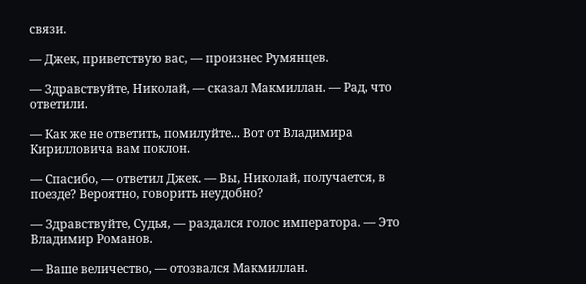связи.

— Джек, приветствую вас, — произнес Румянцев.

— Здравствуйте, Николай, — сказал Макмиллан. — Рад, что ответили.

— Как же не ответить, помилуйте... Вот от Владимира Кирилловича вам поклон.

— Спасибо, — ответил Джек. — Вы, Николай, получается, в поезде? Вероятно, говорить неудобно?

— Здравствуйте, Судья, — раздался голос императора. — Это Владимир Романов.

— Ваше величество, — отозвался Макмиллан.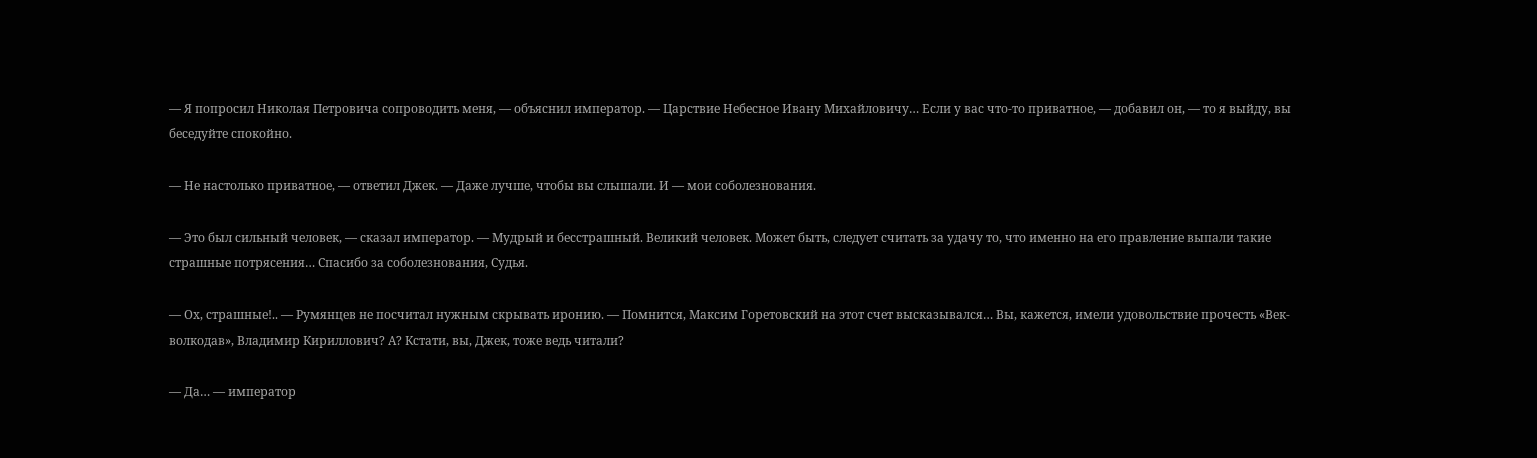— Я попросил Николая Петровича сопроводить меня, — объяснил император. — Царствие Небесное Ивану Михайловичу… Если у вас что-то приватное, — добавил он, — то я выйду, вы беседуйте спокойно.

— Не настолько приватное, — ответил Джек. — Даже лучше, чтобы вы слышали. И — мои соболезнования.

— Это был сильный человек, — сказал император. — Мудрый и бесстрашный. Великий человек. Может быть, следует считать за удачу то, что именно на его правление выпали такие страшные потрясения… Спасибо за соболезнования, Судья.

— Ох, страшные!.. — Румянцев не посчитал нужным скрывать иронию. — Помнится, Максим Горетовский на этот счет высказывался… Вы, кажется, имели удовольствие прочесть «Век-волкодав», Владимир Кириллович? А? Кстати, вы, Джек, тоже ведь читали?

— Да… — император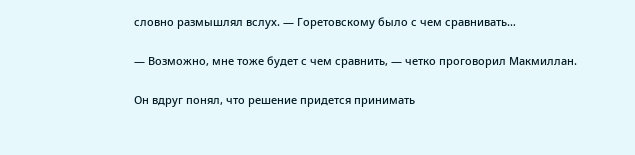словно размышлял вслух. — Горетовскому было с чем сравнивать…

— Возможно, мне тоже будет с чем сравнить, — четко проговорил Макмиллан.

Он вдруг понял, что решение придется принимать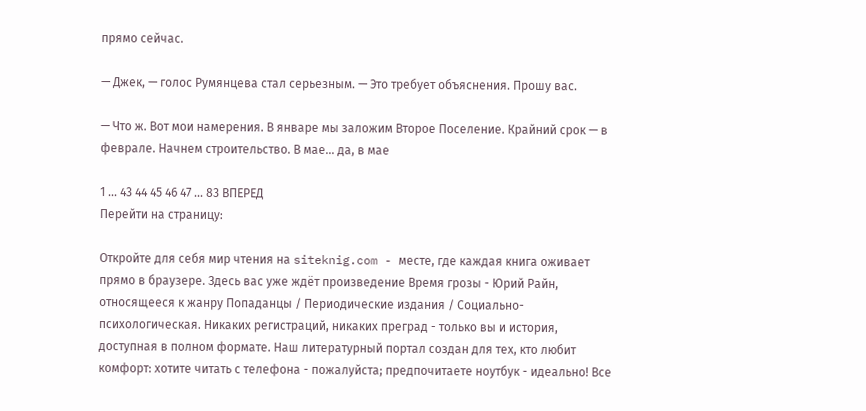прямо сейчас.

— Джек, — голос Румянцева стал серьезным. — Это требует объяснения. Прошу вас.

— Что ж. Вот мои намерения. В январе мы заложим Второе Поселение. Крайний срок — в феврале. Начнем строительство. В мае… да, в мае

1 ... 43 44 45 46 47 ... 83 ВПЕРЕД
Перейти на страницу:

Откройте для себя мир чтения на siteknig.com - месте, где каждая книга оживает прямо в браузере. Здесь вас уже ждёт произведение Время грозы - Юрий Райн, относящееся к жанру Попаданцы / Периодические издания / Социально-психологическая. Никаких регистраций, никаких преград - только вы и история, доступная в полном формате. Наш литературный портал создан для тех, кто любит комфорт: хотите читать с телефона - пожалуйста; предпочитаете ноутбук - идеально! Все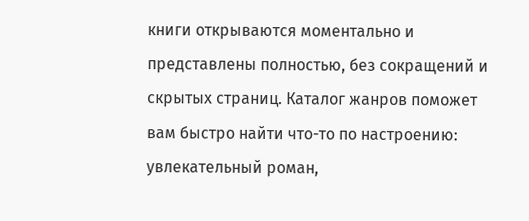книги открываются моментально и представлены полностью, без сокращений и скрытых страниц. Каталог жанров поможет вам быстро найти что-то по настроению: увлекательный роман,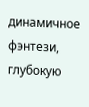динамичное фэнтези, глубокую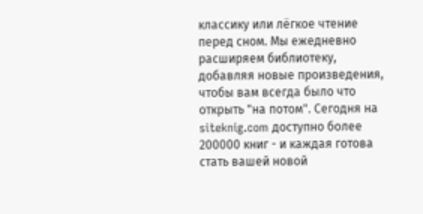классику или лёгкое чтение перед сном. Мы ежедневно расширяем библиотеку, добавляя новые произведения, чтобы вам всегда было что открыть "на потом". Сегодня на siteknig.com доступно более 200000 книг - и каждая готова стать вашей новой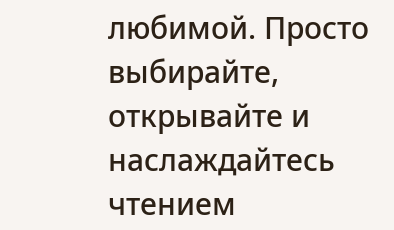любимой. Просто выбирайте, открывайте и наслаждайтесь чтением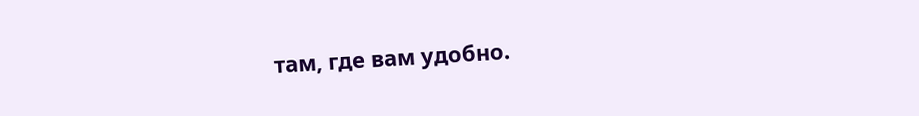там, где вам удобно.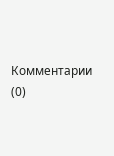Комментарии (0)